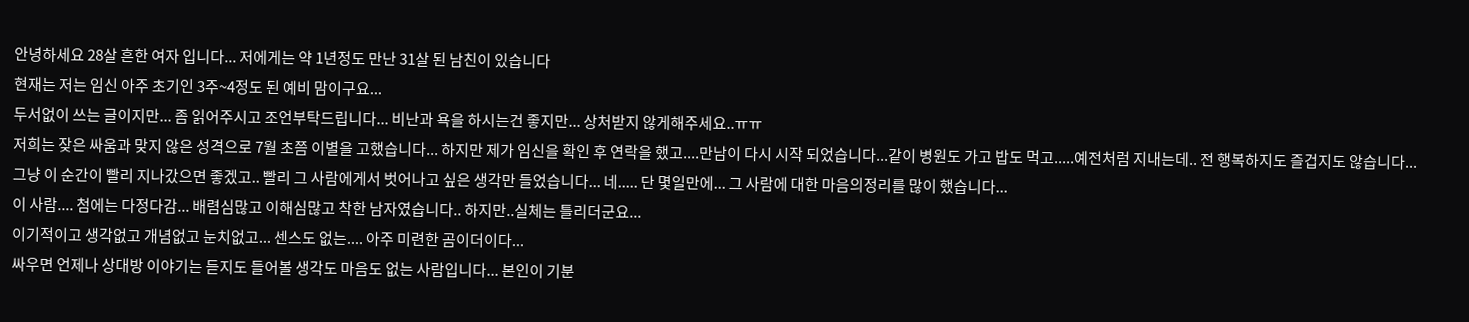안녕하세요 28살 흔한 여자 입니다... 저에게는 약 1년정도 만난 31살 된 남친이 있습니다
현재는 저는 임신 아주 초기인 3주~4정도 된 예비 맘이구요...
두서없이 쓰는 글이지만... 좀 읽어주시고 조언부탁드립니다... 비난과 욕을 하시는건 좋지만... 상처받지 않게해주세요..ㅠㅠ
저희는 잦은 싸움과 맞지 않은 성격으로 7월 초쯤 이별을 고했습니다... 하지만 제가 임신을 확인 후 연락을 했고....만남이 다시 시작 되었습니다...같이 병원도 가고 밥도 먹고.....예전처럼 지내는데.. 전 행복하지도 즐겁지도 않습니다... 그냥 이 순간이 빨리 지나갔으면 좋겠고.. 빨리 그 사람에게서 벗어나고 싶은 생각만 들었습니다... 네..... 단 몇일만에... 그 사람에 대한 마음의정리를 많이 했습니다...
이 사람.... 첨에는 다정다감... 배렴심많고 이해심많고 착한 남자였습니다.. 하지만..실체는 틀리더군요...
이기적이고 생각없고 개념없고 눈치없고... 센스도 없는.... 아주 미련한 곰이더이다...
싸우면 언제나 상대방 이야기는 듣지도 들어볼 생각도 마음도 없는 사람입니다... 본인이 기분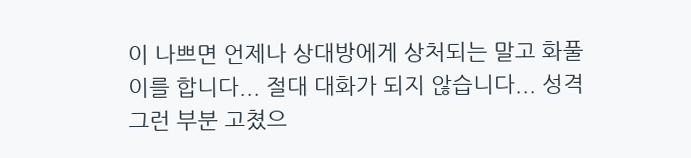이 나쁘면 언제나 상대방에게 상처되는 말고 화풀이를 합니다... 절대 대화가 되지 않습니다... 성격 그런 부분 고쳤으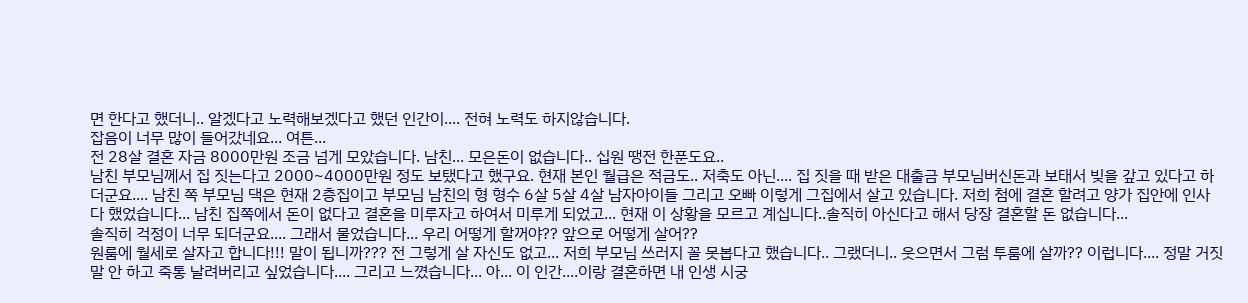면 한다고 했더니.. 알겠다고 노력해보겠다고 했던 인간이.... 전혀 노력도 하지않습니다.
잡음이 너무 많이 들어갔네요... 여튼...
전 28살 결혼 자금 8000만원 조금 넘게 모았습니다. 남친... 모은돈이 없습니다.. 십원 땡전 한푼도요..
남친 부모님께서 집 짓는다고 2000~4000만원 정도 보탰다고 했구요. 현재 본인 월급은 적금도.. 저축도 아닌.... 집 짓을 때 받은 대출금 부모님버신돈과 보태서 빚을 갚고 있다고 하더군요.... 남친 쪽 부모님 댁은 현재 2층집이고 부모님 남친의 형 형수 6살 5살 4살 남자아이들 그리고 오빠 이렇게 그집에서 살고 있습니다. 저희 첨에 결혼 할려고 양가 집안에 인사 다 했었습니다... 남친 집쪽에서 돈이 없다고 결혼을 미루자고 하여서 미루게 되었고... 현재 이 상황을 모르고 계십니다..솔직히 아신다고 해서 당장 결혼할 돈 없습니다...
솔직히 걱정이 너무 되더군요.... 그래서 물었습니다... 우리 어떻게 할꺼야?? 앞으로 어떻게 살어??
원룸에 월세로 살자고 합니다!!! 말이 됩니까??? 전 그렇게 살 자신도 없고... 저희 부모님 쓰러지 꼴 못봅다고 했습니다.. 그랬더니.. 웃으면서 그럼 투룸에 살까?? 이럽니다.... 정말 거짓말 안 하고 죽통 날려버리고 싶었습니다.... 그리고 느꼈습니다... 아... 이 인간....이랑 결혼하면 내 인생 시궁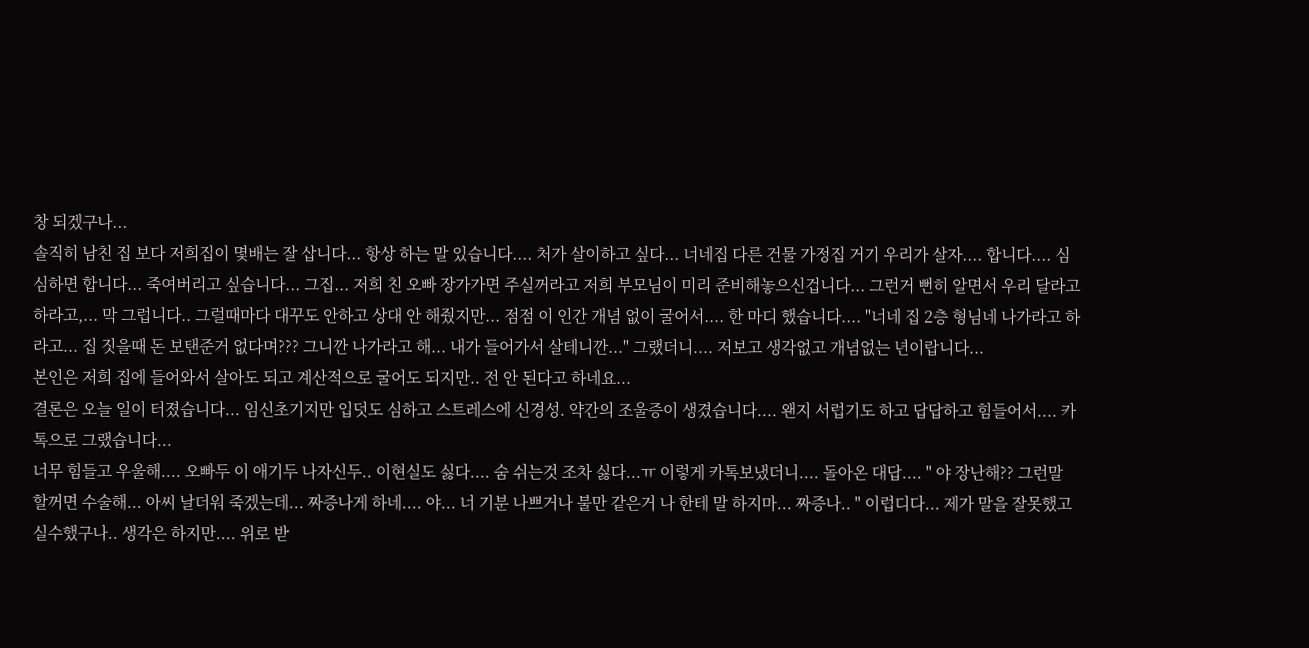창 되겠구나...
솔직히 남친 집 보다 저희집이 몇배는 잘 삽니다... 항상 하는 말 있습니다.... 처가 살이하고 싶다... 너네집 다른 건물 가정집 거기 우리가 살자.... 합니다.... 심심하면 합니다... 죽여버리고 싶습니다... 그집... 저희 친 오빠 장가가면 주실꺼라고 저희 부모님이 미리 준비해놓으신겁니다... 그런거 뻔히 알면서 우리 달라고 하라고,... 막 그럽니다.. 그럴때마다 대꾸도 안하고 상대 안 해줬지만... 점점 이 인간 개념 없이 굴어서.... 한 마디 했습니다.... "너네 집 2층 형님네 나가라고 하라고... 집 짓을때 돈 보탠준거 없다며??? 그니깐 나가라고 해... 내가 들어가서 살테니깐..." 그랬더니.... 저보고 생각없고 개념없는 년이랍니다...
본인은 저희 집에 들어와서 살아도 되고 계산적으로 굴어도 되지만.. 전 안 된다고 하네요...
결론은 오늘 일이 터졌습니다... 임신초기지만 입덧도 심하고 스트레스에 신경성. 약간의 조울증이 생겼습니다.... 왠지 서럽기도 하고 답답하고 힘들어서.... 카톡으로 그랬습니다...
너무 힘들고 우울해.... 오빠두 이 애기두 나자신두.. 이현실도 싫다.... 숨 쉬는것 조차 싫다...ㅠ 이렇게 카톡보냈더니.... 돌아온 대답.... " 야 장난해?? 그런말 할꺼면 수술해... 아씨 날더워 죽겠는데... 짜증나게 하네.... 야... 너 기분 나쁘거나 불만 같은거 나 한테 말 하지마... 짜증나.. " 이럽디다... 제가 말을 잘못했고 실수했구나.. 생각은 하지만.... 위로 받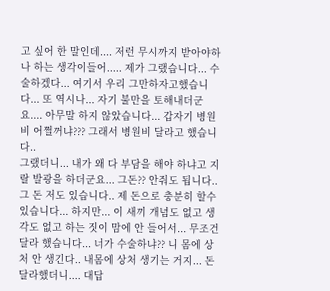고 싶어 한 말인데.... 저런 무시까지 받아야하나 하는 생각이들어..... 제가 그랬습니다... 수술하겠다... 여기서 우리 그만하자고했습니다... 또 역시나... 자기 불만을 토해내더군요.... 아무말 하지 않았습니다... 갑자기 병원비 어쩔꺼냐??? 그래서 병원비 달라고 했습니다..
그랬더니... 내가 왜 다 부담을 해야 하냐고 지랄 발광을 하더군요... 그돈?? 안줘도 됩니다.. 그 돈 저도 있습니다.. 제 돈으로 충분히 할수 있습니다... 하지만... 이 새끼 개념도 없고 생각도 없고 하는 짓이 맘에 안 들어서... 무조건 달라 했습니다... 너가 수술하냐?? 니 몸에 상처 안 생긴다.. 내몸에 상처 생기는 거지... 돈 달라했더니.... 대답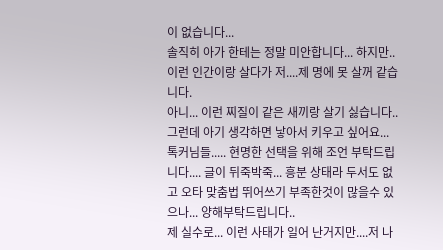이 없습니다...
솔직히 아가 한테는 정말 미안합니다... 하지만.. 이런 인간이랑 살다가 저....제 명에 못 살꺼 같습니다.
아니... 이런 찌질이 같은 새끼랑 살기 싫습니다.. 그런데 아기 생각하면 낳아서 키우고 싶어요...
톡커님들..... 현명한 선택을 위해 조언 부탁드립니다.... 글이 뒤죽박죽... 흥분 상태라 두서도 없고 오타 맞춤법 뛰어쓰기 부족한것이 많을수 있으나... 양해부탁드립니다..
제 실수로... 이런 사태가 일어 난거지만....저 나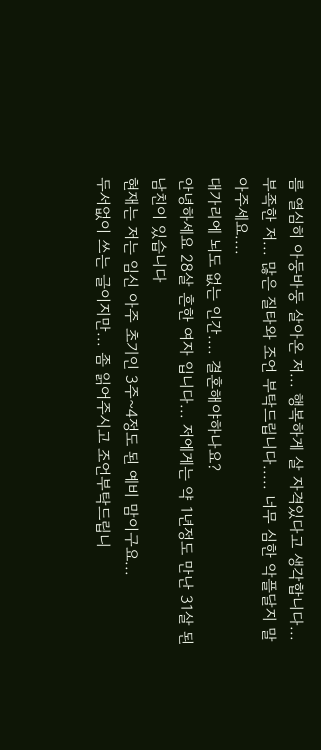름 열심히 아둥바둥 살아온 저... 행복하게 살 자격있다고 생각합니다... 부족한 저... 많은 질타와 조언 부탁드립니다..... 너무 심한 악플달지 말아주세요....
대가리에 뇌도 없는 인간.... 결혼해야하나요?
안녕하세요 28살 흔한 여자 입니다... 저에게는 약 1년정도 만난 31살 된 남친이 있습니다
현재는 저는 임신 아주 초기인 3주~4정도 된 예비 맘이구요...
두서없이 쓰는 글이지만... 좀 읽어주시고 조언부탁드립니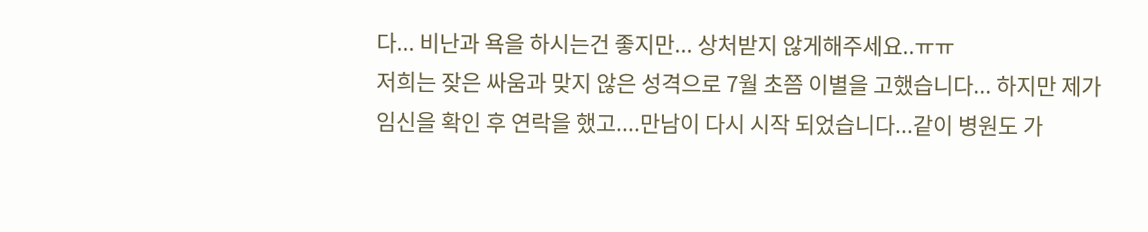다... 비난과 욕을 하시는건 좋지만... 상처받지 않게해주세요..ㅠㅠ
저희는 잦은 싸움과 맞지 않은 성격으로 7월 초쯤 이별을 고했습니다... 하지만 제가 임신을 확인 후 연락을 했고....만남이 다시 시작 되었습니다...같이 병원도 가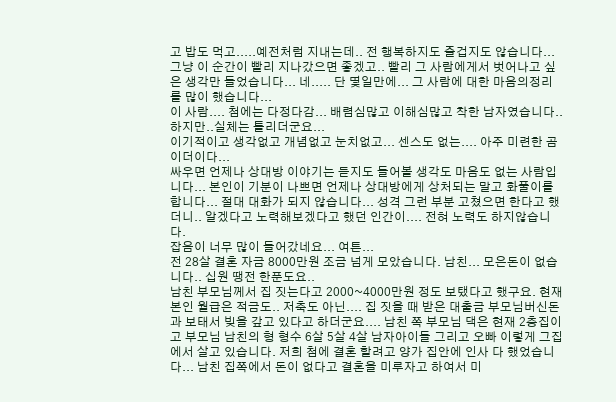고 밥도 먹고.....예전처럼 지내는데.. 전 행복하지도 즐겁지도 않습니다... 그냥 이 순간이 빨리 지나갔으면 좋겠고.. 빨리 그 사람에게서 벗어나고 싶은 생각만 들었습니다... 네..... 단 몇일만에... 그 사람에 대한 마음의정리를 많이 했습니다...
이 사람.... 첨에는 다정다감... 배렴심많고 이해심많고 착한 남자였습니다.. 하지만..실체는 틀리더군요...
이기적이고 생각없고 개념없고 눈치없고... 센스도 없는.... 아주 미련한 곰이더이다...
싸우면 언제나 상대방 이야기는 듣지도 들어볼 생각도 마음도 없는 사람입니다... 본인이 기분이 나쁘면 언제나 상대방에게 상처되는 말고 화풀이를 합니다... 절대 대화가 되지 않습니다... 성격 그런 부분 고쳤으면 한다고 했더니.. 알겠다고 노력해보겠다고 했던 인간이.... 전혀 노력도 하지않습니다.
잡음이 너무 많이 들어갔네요... 여튼...
전 28살 결혼 자금 8000만원 조금 넘게 모았습니다. 남친... 모은돈이 없습니다.. 십원 땡전 한푼도요..
남친 부모님께서 집 짓는다고 2000~4000만원 정도 보탰다고 했구요. 현재 본인 월급은 적금도.. 저축도 아닌.... 집 짓을 때 받은 대출금 부모님버신돈과 보태서 빚을 갚고 있다고 하더군요.... 남친 쪽 부모님 댁은 현재 2층집이고 부모님 남친의 형 형수 6살 5살 4살 남자아이들 그리고 오빠 이렇게 그집에서 살고 있습니다. 저희 첨에 결혼 할려고 양가 집안에 인사 다 했었습니다... 남친 집쪽에서 돈이 없다고 결혼을 미루자고 하여서 미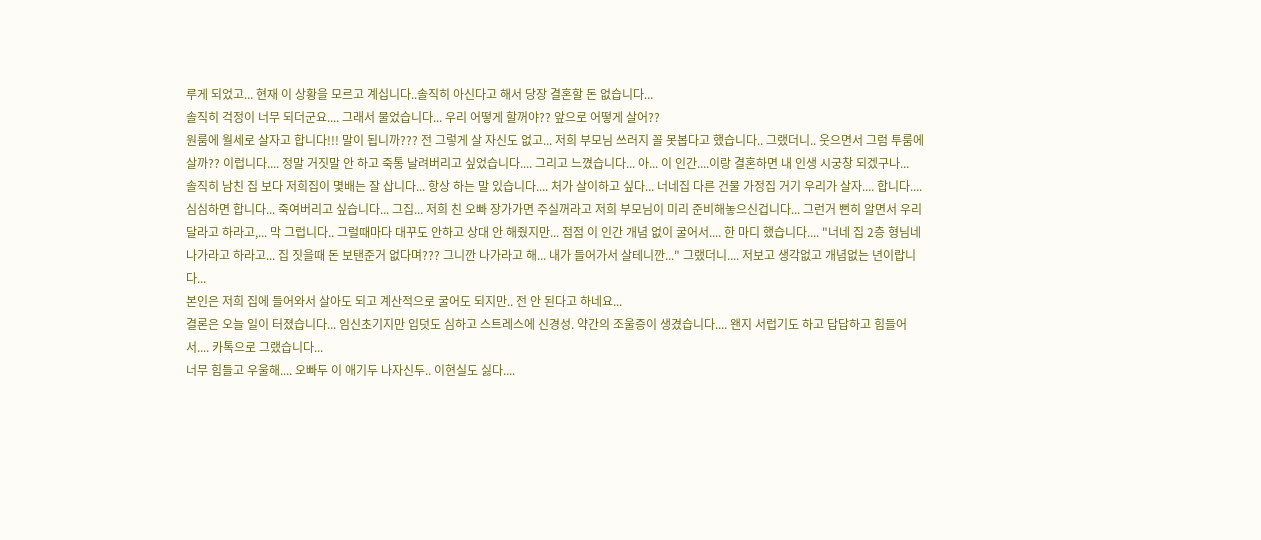루게 되었고... 현재 이 상황을 모르고 계십니다..솔직히 아신다고 해서 당장 결혼할 돈 없습니다...
솔직히 걱정이 너무 되더군요.... 그래서 물었습니다... 우리 어떻게 할꺼야?? 앞으로 어떻게 살어??
원룸에 월세로 살자고 합니다!!! 말이 됩니까??? 전 그렇게 살 자신도 없고... 저희 부모님 쓰러지 꼴 못봅다고 했습니다.. 그랬더니.. 웃으면서 그럼 투룸에 살까?? 이럽니다.... 정말 거짓말 안 하고 죽통 날려버리고 싶었습니다.... 그리고 느꼈습니다... 아... 이 인간....이랑 결혼하면 내 인생 시궁창 되겠구나...
솔직히 남친 집 보다 저희집이 몇배는 잘 삽니다... 항상 하는 말 있습니다.... 처가 살이하고 싶다... 너네집 다른 건물 가정집 거기 우리가 살자.... 합니다.... 심심하면 합니다... 죽여버리고 싶습니다... 그집... 저희 친 오빠 장가가면 주실꺼라고 저희 부모님이 미리 준비해놓으신겁니다... 그런거 뻔히 알면서 우리 달라고 하라고,... 막 그럽니다.. 그럴때마다 대꾸도 안하고 상대 안 해줬지만... 점점 이 인간 개념 없이 굴어서.... 한 마디 했습니다.... "너네 집 2층 형님네 나가라고 하라고... 집 짓을때 돈 보탠준거 없다며??? 그니깐 나가라고 해... 내가 들어가서 살테니깐..." 그랬더니.... 저보고 생각없고 개념없는 년이랍니다...
본인은 저희 집에 들어와서 살아도 되고 계산적으로 굴어도 되지만.. 전 안 된다고 하네요...
결론은 오늘 일이 터졌습니다... 임신초기지만 입덧도 심하고 스트레스에 신경성. 약간의 조울증이 생겼습니다.... 왠지 서럽기도 하고 답답하고 힘들어서.... 카톡으로 그랬습니다...
너무 힘들고 우울해.... 오빠두 이 애기두 나자신두.. 이현실도 싫다....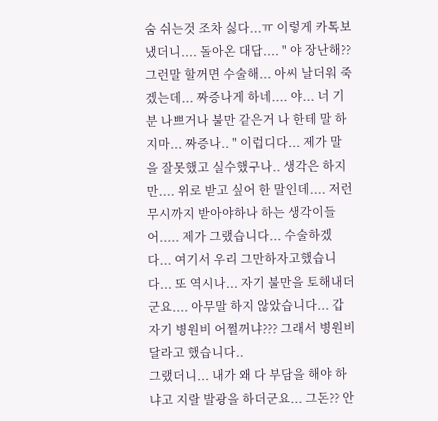숨 쉬는것 조차 싫다...ㅠ 이렇게 카톡보냈더니.... 돌아온 대답.... " 야 장난해?? 그런말 할꺼면 수술해... 아씨 날더워 죽겠는데... 짜증나게 하네.... 야... 너 기분 나쁘거나 불만 같은거 나 한테 말 하지마... 짜증나.. " 이럽디다... 제가 말을 잘못했고 실수했구나.. 생각은 하지만.... 위로 받고 싶어 한 말인데.... 저런 무시까지 받아야하나 하는 생각이들어..... 제가 그랬습니다... 수술하겠다... 여기서 우리 그만하자고했습니다... 또 역시나... 자기 불만을 토해내더군요.... 아무말 하지 않았습니다... 갑자기 병원비 어쩔꺼냐??? 그래서 병원비 달라고 했습니다..
그랬더니... 내가 왜 다 부담을 해야 하냐고 지랄 발광을 하더군요... 그돈?? 안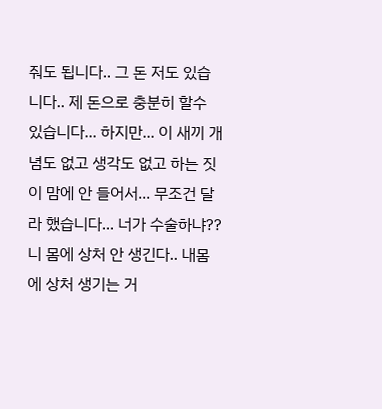줘도 됩니다.. 그 돈 저도 있습니다.. 제 돈으로 충분히 할수 있습니다... 하지만... 이 새끼 개념도 없고 생각도 없고 하는 짓이 맘에 안 들어서... 무조건 달라 했습니다... 너가 수술하냐?? 니 몸에 상처 안 생긴다.. 내몸에 상처 생기는 거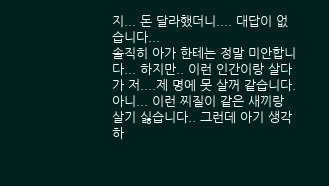지... 돈 달라했더니.... 대답이 없습니다...
솔직히 아가 한테는 정말 미안합니다... 하지만.. 이런 인간이랑 살다가 저....제 명에 못 살꺼 같습니다.
아니... 이런 찌질이 같은 새끼랑 살기 싫습니다.. 그런데 아기 생각하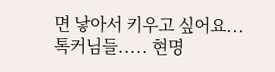면 낳아서 키우고 싶어요...
톡커님들..... 현명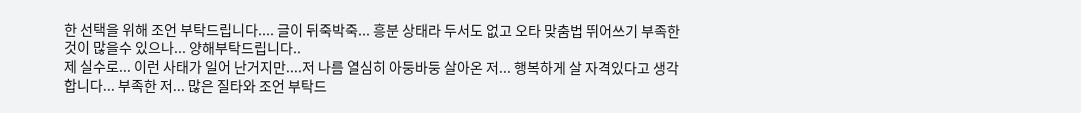한 선택을 위해 조언 부탁드립니다.... 글이 뒤죽박죽... 흥분 상태라 두서도 없고 오타 맞춤법 뛰어쓰기 부족한것이 많을수 있으나... 양해부탁드립니다..
제 실수로... 이런 사태가 일어 난거지만....저 나름 열심히 아둥바둥 살아온 저... 행복하게 살 자격있다고 생각합니다... 부족한 저... 많은 질타와 조언 부탁드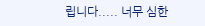립니다..... 너무 심한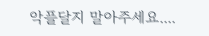악플달지 말아주세요....